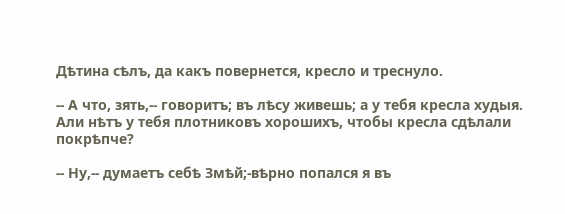Дѣтина сѣлъ, да какъ повернется, кресло и треснуло.

-- А что, зять,-- говоритъ; въ лѣсу живешь; а у тебя кресла худыя. Али нѣтъ у тебя плотниковъ хорошихъ, чтобы кресла сдѣлали покрѣпче?

-- Ну,-- думаетъ себѣ Змѣй;-вѣрно попался я въ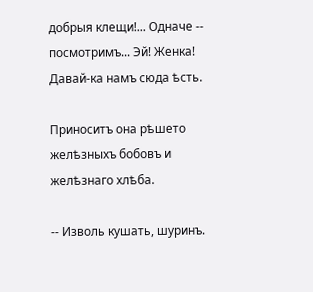добрыя клещи!... Одначе -- посмотримъ... Эй! Женка! Давай-ка намъ сюда ѣсть.

Приноситъ она рѣшето желѣзныхъ бобовъ и желѣзнаго хлѣба.

-- Изволь кушать, шуринъ.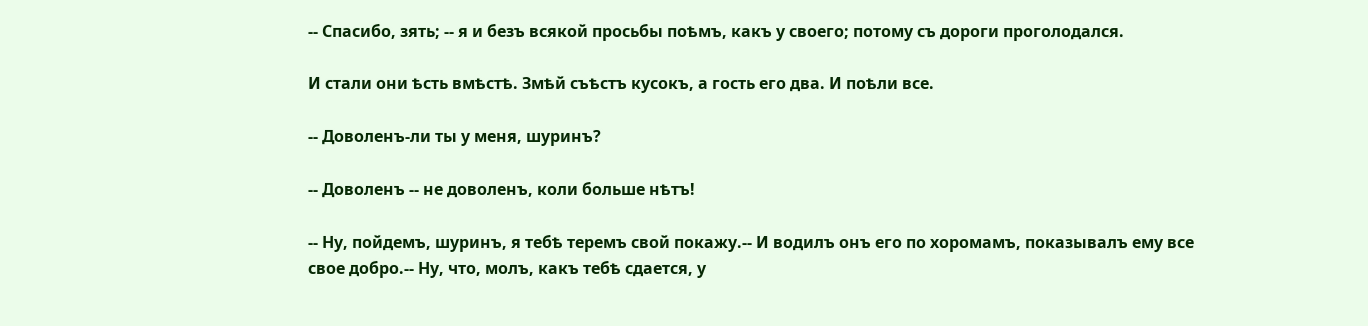-- Спасибо, зять; -- я и безъ всякой просьбы поѣмъ, какъ у своего; потому съ дороги проголодался.

И стали они ѣсть вмѣстѣ. Змѣй съѣстъ кусокъ, а гость его два. И поѣли все.

-- Доволенъ-ли ты у меня, шуринъ?

-- Доволенъ -- не доволенъ, коли больше нѣтъ!

-- Ну, пойдемъ, шуринъ, я тебѣ теремъ свой покажу.-- И водилъ онъ его по хоромамъ, показывалъ ему все свое добро.-- Ну, что, молъ, какъ тебѣ сдается, у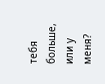тебя больше, или у меня?